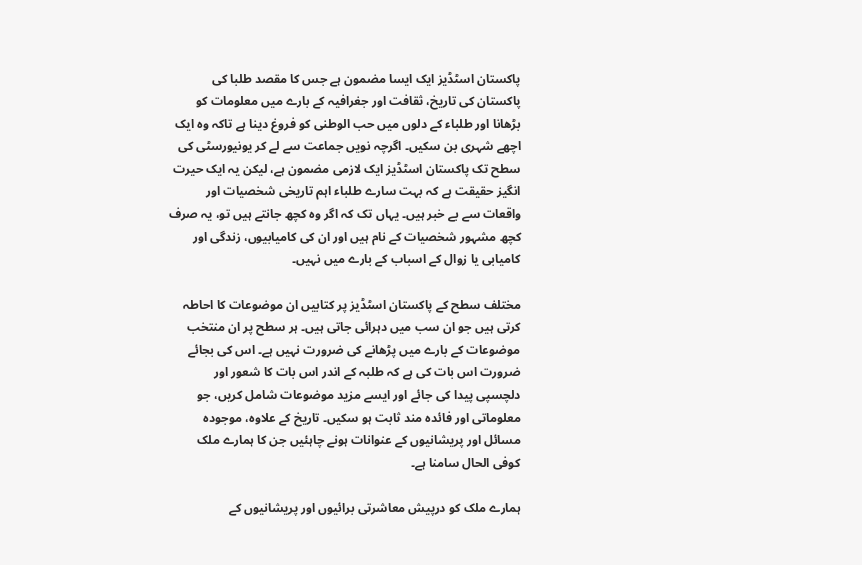پاکستان اسٹڈیز ایک ایسا مضمون ہے جس کا مقصد طلبا کی پاکستان کی تاریخ، ثقافت اور جغرافیہ کے بارے میں معلومات کو بڑھانا اور طلباء کے دلوں میں حب الوطنی کو فروغ دینا ہے تاکہ وہ ایک اچھے شہری بن سکیں۔ اگرچہ نویں جماعت سے لے کر یونیورسٹی کی سطح تک پاکستان اسٹڈیز ایک لازمی مضمون ہے، لیکن یہ ایک حیرت انگیز حقیقت ہے کہ بہت سارے طلباء اہم تاریخی شخصیات اور واقعات سے بے خبر ہیں۔ یہاں تک کہ اگر وہ کچھ جانتے ہیں تو، یہ صرف کچھ مشہور شخصیات کے نام ہیں اور ان کی کامیابیوں، زندگی اور کامیابی یا زوال کے اسباب کے بارے میں نہیں۔

مختلف سطح کے پاکستان اسٹڈیز پر کتابیں ان موضوعات کا احاطہ کرتی ہیں جو ان سب میں دہرائی جاتی ہیں۔ ہر سطح پر ان منتخب موضوعات کے بارے میں پڑھانے کی ضرورت نہیں ہے۔ اس کی بجائے ضرورت اس بات کی ہے کہ طلبہ کے اندر اس بات کا شعور اور دلچسپی پیدا کی جائے اور ایسے مزید موضوعات شامل کریں، جو معلوماتی اور فائدہ مند ثابت ہو سکیں۔ تاریخ کے علاوہ، موجودہ مسائل اور پریشانیوں کے عنوانات ہونے چاہئیں جن کا ہمارے ملک کوفی الحال سامنا ہے۔

ہمارے ملک کو درپیش معاشرتی برائیوں اور پریشانیوں کے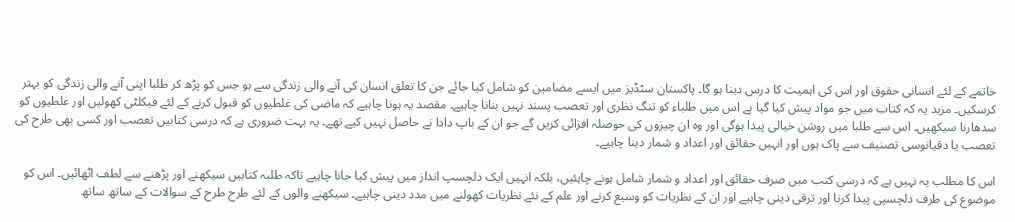خاتمے کے لئے انسانی حقوق اور اس کی اہمیت کا درس دینا ہو گا۔ پاکستان سٹڈیز میں ایسے مضامین کو شامل کیا جائے جن کا تعلق انسان کی آنے والی زندگی سے ہو جس کو پڑھ کر طلبا اپنی آنے والی زندگی کو بہتر کرسکیں۔ مزید یہ کہ کتاب میں جو مواد پیش کیا گیا ہے اس میں طلباء کو تنگ نظری اور تعصب پسند نہیں بنانا چاہیے۔ مقصد یہ ہونا چاہیے کہ ماضی کی غلطیوں کو قبول کرنے کے لئے فیکلٹی کھولیں اور غلطیوں کو سدھارنا سیکھیں۔ اس سے طلبا میں روشن خیالی پیدا ہوگی اور وہ ان چیزوں کی حوصلہ افزائی کریں گے جو ان کے باپ دادا نے حاصل نہیں کیے تھے۔ یہ بہت ضروری ہے کہ درسی کتابیں تعصب اور کسی بھی طرح کی تعصب یا دقیانوسی تصنیف سے پاک ہوں اور انہیں حقائق اور اعداد و شمار دینا چاہیے۔

اس کا مطلب یہ نہیں ہے کہ درسی کتب میں صرف حقائق اور اعداد و شمار شامل ہونے چاہئیں، بلکہ انہیں ایک دلچسپ انداز میں پیش کیا جانا چاہیے تاکہ طلبہ کتابیں سیکھنے اور پڑھنے سے لطف اٹھائیں۔ اس کو موضوع کی طرف دلچسپی پیدا کرنا اور ترقی دینی چاہیے اور ان کے نظریات کو وسیع کرنے اور علم کے نئے نظریات کھولنے میں مدد دینی چاہیے۔ سیکھنے والوں کے لئے طرح طرح کے سوالات کے ساتھ ساتھ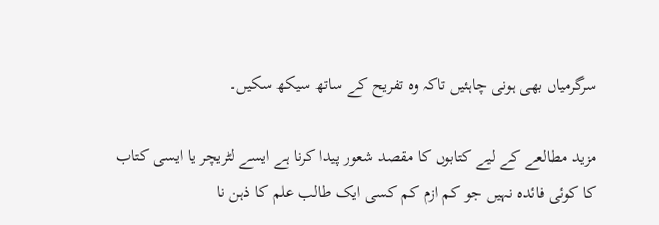سرگرمیاں بھی ہونی چاہئیں تاکہ وہ تفریح کے ساتھ سیکھ سکیں۔

مزید مطالعے کے لیے کتابوں کا مقصد شعور پیدا کرنا ہے ایسے لٹریچر یا ایسی کتاب کا کوئی فائدہ نہیں جو کم ازم کم کسی ایک طالب علم کا ذہن نا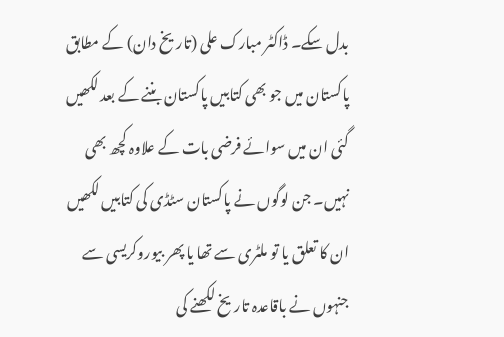بدل سکے۔ ڈاکٹر مبارک علی (تاریخ دان) کے مطابق پاکستان میں جو بھی کتابیں پاکستان بننے کے بعد لکھیں گئی ان میں سوائے فرضی بات کے علاوہ کچھ بھی نہیں۔ جن لوگوں نے پاکستان سٹڈی کی کتابیں لکھیں ان کا تعلق یا تو ملٹری سے تھا یا پھر بیوروکریسی سے جنہوں نے باقاعدہ تاریخ لکھنے کی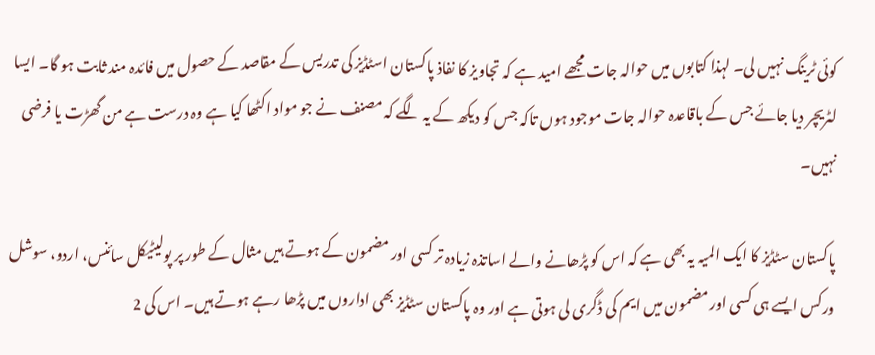کوئی ٹرینگ نہیں لی۔ لہذا کتابوں میں حوالہ جات مجھے امید ہے کہ تجاویز کا نفاذ پاکستان اسٹڈیز کی تدریس کے مقاصد کے حصول میں فائدہ مند ثابت ہو گا۔ ایسا لٹریچر دیا جائے جس کے باقاعدہ حوالہ جات موجود ہوں تاکہ جس کو دیکھ کے یہ لگے کہ مصنف نے جو مواد اکٹھا کیا ہے وہ درست ہے من گھڑت یا فرضی نہیں۔

پاکستان سٹڈیز کا ایک المیہ یہ بھی ہے کہ اس کو پڑھانے والے اساتذہ زیادہ تر کسی اور مضمون کے ہوتے ہیں مثال کے طور پر پولیٹیکل سائنس، اردو، سوشل ورکس ایسے ہی کسی اور مضمون میں ایم کی ڈگری لی ہوتی ہے اور وہ پاکستان سٹڈیز بھی اداروں میں پڑھا رہے ہوتے ہیں۔ اس کی 2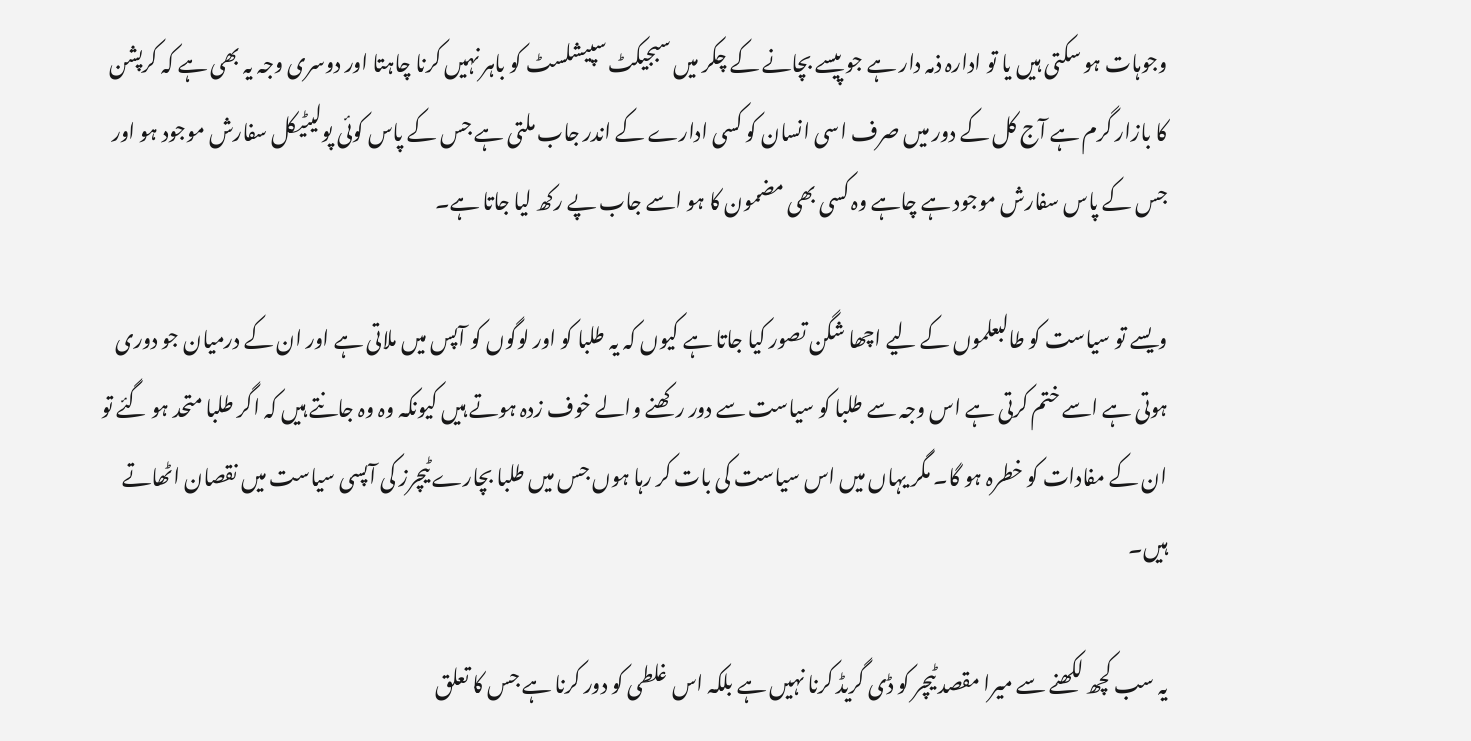وجوہات ہو سکتی ہیں یا تو ادارہ ذمہ دار ہے جو پیسے بچانے کے چکر میں سبجیکٹ سپیشلسٹ کو باہر نہیں کرنا چاہتا اور دوسری وجہ یہ بھی ہے کہ کرپشن کا بازار گرم ہے آج کل کے دور میں صرف اسی انسان کو کسی ادارے کے اندر جاب ملتی ہے جس کے پاس کوئی پولیٹیکل سفارش موجود ہو اور جس کے پاس سفارش موجود ہے چاہے وہ کسی بھی مضمون کا ہو اسے جاب پے رکھ لیا جاتا ہے۔

ویسے تو سیاست کو طالبعلموں کے لیے اچھا شگن تصور کیا جاتا ہے کیوں کہ یہ طلبا کو اور لوگوں کو آپس میں ملاتی ہے اور ان کے درمیان جو دوری ہوتی ہے اسے ختم کرتی ہے اس وجہ سے طلبا کو سیاست سے دور رکھنے والے خوف زدہ ہوتے ہیں کیونکہ وہ وہ جانتے ہیں کہ اگر طلبا متحد ہو گئے تو ان کے مفادات کو خطرہ ہو گا۔ مگر یہاں میں اس سیاست کی بات کر رہا ہوں جس میں طلبا بچارے ٹیچرز کی آپسی سیاست میں نقصان اٹھاتے ہیں۔

یہ سب کچھ لکھنے سے میرا مقصد ٹیچر کو ڈی گریڈ کرنا نہیں ہے بلکہ اس غلطی کو دور کرنا ہے جس کا تعلق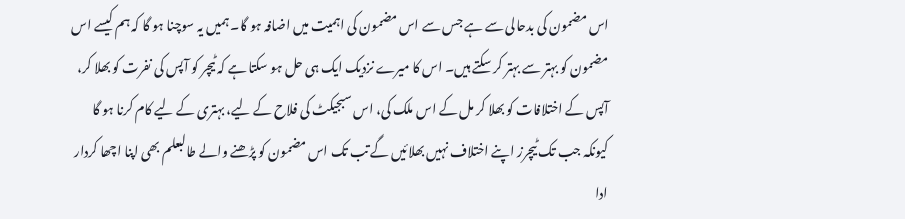اس مضمون کی بدحالی سے ہے جس سے اس مضمون کی اہمیت میں اضافہ ہو گا۔ ہمیں یہ سوچنا ہو گا کہ ہم کیسے اس مضمون کو بہتر سے بہتر کر سکتے ہیں۔ اس کا میرے نزدیک ایک ہی حل ہو سکتا ہے کہ ٹیچر کو آپس کی نفرت کو بھلا کر، آپس کے اختلافات کو بھلا کر مل کے اس ملک کی، اس سبجیکٹ کی فلاح کے لیے، بہتری کے لیے کام کرنا ہو گا کیونکہ جب تک ٹیچرز اپنے اختلاف نہیں بھلائیں گے تب تک اس مضمون کو پڑھنے والے طالبعلم بھی اپنا اچھا کردار ادا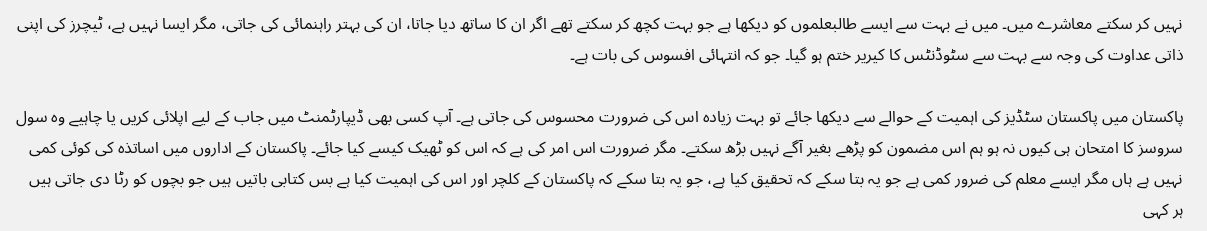نہیں کر سکتے معاشرے میں۔ میں نے بہت سے ایسے طالبعلموں کو دیکھا ہے جو بہت کچھ کر سکتے تھے اگر ان کا ساتھ دیا جاتا، ان کی بہتر راہنمائی کی جاتی، مگر ایسا نہیں ہے، ٹیچرز کی اپنی ذاتی عداوت کی وجہ سے بہت سے سٹوڈنٹس کا کیریر ختم ہو گیا۔ جو کہ انتہائی افسوس کی بات ہے۔

پاکستان میں پاکستان سٹڈیز کی اہمیت کے حوالے سے دیکھا جائے تو بہت زیادہ اس کی ضرورت محسوس کی جاتی ہے۔ آپ کسی بھی ڈیپارٹمنٹ میں جاب کے لیے اپلائی کریں یا چاہیے وہ سول سروسز کا امتحان ہی کیوں نہ ہو ہم اس مضمون کو پڑھے بغیر آگے نہیں بڑھ سکتے۔ مگر ضرورت اس امر کی ہے کہ اس کو ٹھیک کیسے کیا جائے۔ پاکستان کے اداروں میں اساتذہ کی کوئی کمی نہیں ہے ہاں مگر ایسے معلم کی ضرور کمی ہے جو یہ بتا سکے کہ تحقیق کیا ہے، جو یہ بتا سکے کہ پاکستان کے کلچر اور اس کی اہمیت کیا ہے بس کتابی باتیں ہیں جو بچوں کو رٹا دی جاتی ہیں ہر کہی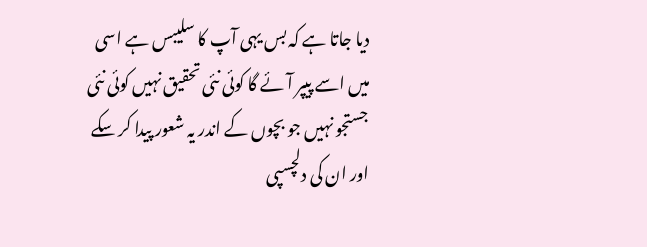دیا جاتا ہے کہ بس یہی آپ کا سلیبس ہے اسی میں اسے پیپر آئے گا کوئی نئی تحقیق نہیں کوئی نئی جستجو نہیں جو بچوں کے اندر یہ شعور پیدا کر سکے اور ان کی دلچسپی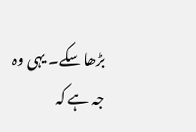بڑھا سکے۔ یہی وہ جہ ہے کہ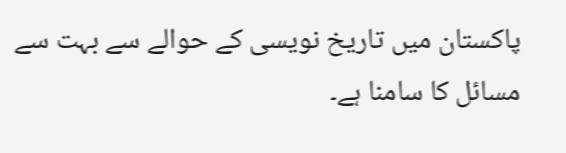پاکستان میں تاریخ نویسی کے حوالے سے بہت سے مسائل کا سامنا ہے۔